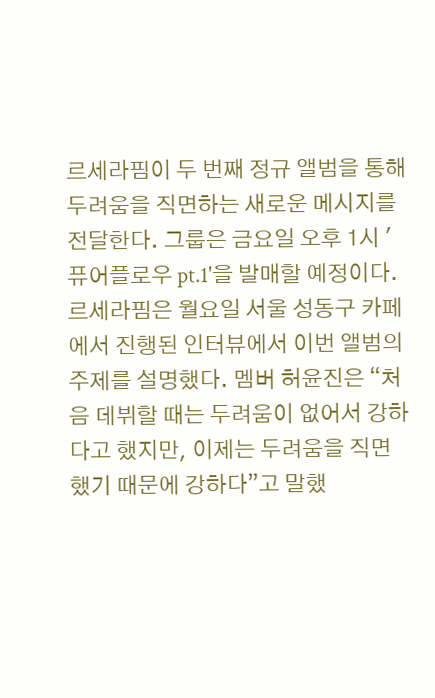르세라핌이 두 번째 정규 앨범을 통해 두려움을 직면하는 새로운 메시지를 전달한다. 그룹은 금요일 오후 1시 '퓨어플로우 pt.1'을 발매할 예정이다.
르세라핌은 월요일 서울 성동구 카페에서 진행된 인터뷰에서 이번 앨범의 주제를 설명했다. 멤버 허윤진은 “처음 데뷔할 때는 두려움이 없어서 강하다고 했지만, 이제는 두려움을 직면했기 때문에 강하다”고 말했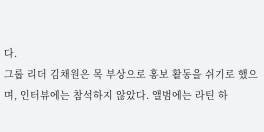다.
그룹 리더 김채원은 목 부상으로 홍보 활동을 쉬기로 했으며, 인터뷰에는 참석하지 않았다. 앨범에는 라틴 하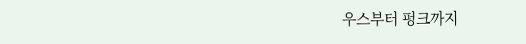우스부터 펑크까지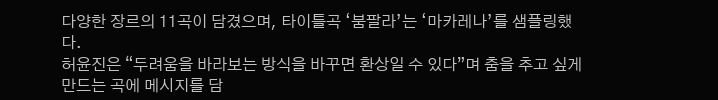다양한 장르의 11곡이 담겼으며, 타이틀곡 ‘붐팔라’는 ‘마카레나’를 샘플링했다.
허윤진은 “두려움을 바라보는 방식을 바꾸면 환상일 수 있다”며 춤을 추고 싶게 만드는 곡에 메시지를 담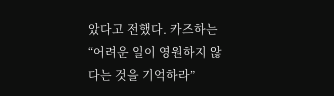았다고 전했다. 카즈하는 “어려운 일이 영원하지 않다는 것을 기억하라”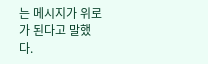는 메시지가 위로가 된다고 말했다.